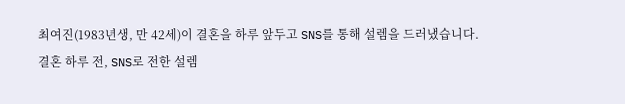최여진(1983년생, 만 42세)이 결혼을 하루 앞두고 SNS를 통해 설렘을 드러냈습니다.
결혼 하루 전, SNS로 전한 설렘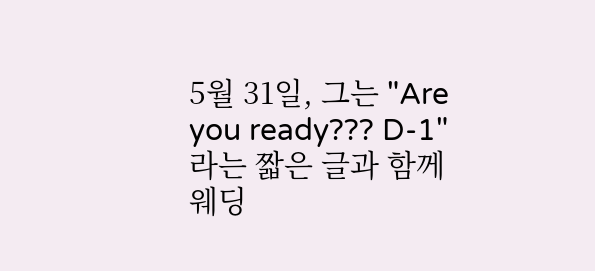5월 31일, 그는 "Are you ready??? D-1"라는 짧은 글과 함께 웨딩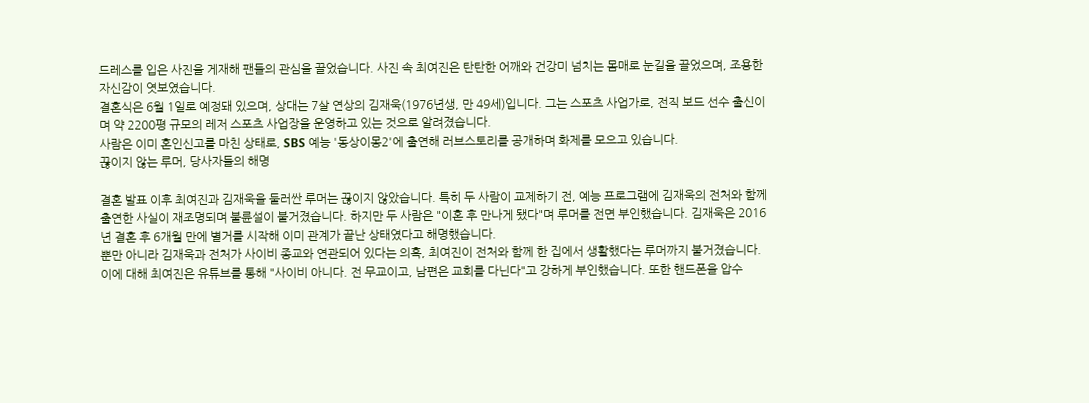드레스를 입은 사진을 게재해 팬들의 관심을 끌었습니다. 사진 속 최여진은 탄탄한 어깨와 건강미 넘치는 몸매로 눈길을 끌었으며, 조용한 자신감이 엿보였습니다.
결혼식은 6월 1일로 예정돼 있으며, 상대는 7살 연상의 김재욱(1976년생, 만 49세)입니다. 그는 스포츠 사업가로, 전직 보드 선수 출신이며 약 2200평 규모의 레저 스포츠 사업장을 운영하고 있는 것으로 알려졌습니다.
사람은 이미 혼인신고를 마친 상태로, SBS 예능 '동상이몽2'에 출연해 러브스토리를 공개하며 화제를 모으고 있습니다.
끊이지 않는 루머, 당사자들의 해명

결혼 발표 이후 최여진과 김재욱을 둘러싼 루머는 끊이지 않았습니다. 특히 두 사람이 교제하기 전, 예능 프로그램에 김재욱의 전처와 함께 출연한 사실이 재조명되며 불륜설이 불거졌습니다. 하지만 두 사람은 "이혼 후 만나게 됐다"며 루머를 전면 부인했습니다. 김재욱은 2016년 결혼 후 6개월 만에 별거를 시작해 이미 관계가 끝난 상태였다고 해명했습니다.
뿐만 아니라 김재욱과 전처가 사이비 종교와 연관되어 있다는 의혹, 최여진이 전처와 함께 한 집에서 생활했다는 루머까지 불거졌습니다. 이에 대해 최여진은 유튜브를 통해 "사이비 아니다. 전 무교이고, 남편은 교회를 다닌다"고 강하게 부인했습니다. 또한 핸드폰을 압수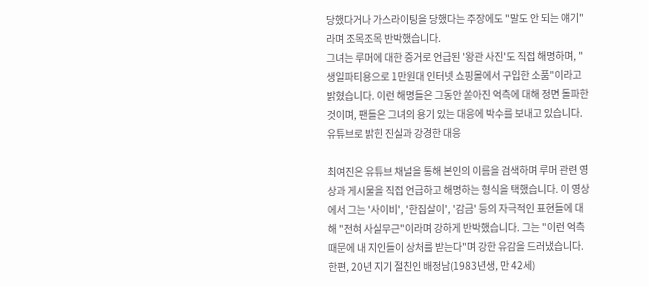당했다거나 가스라이팅을 당했다는 주장에도 "말도 안 되는 얘기"라며 조목조목 반박했습니다.
그녀는 루머에 대한 증거로 언급된 '왕관 사진'도 직접 해명하며, "생일파티용으로 1만원대 인터넷 쇼핑몰에서 구입한 소품"이라고 밝혔습니다. 이런 해명들은 그동안 쏟아진 억측에 대해 정면 돌파한 것이며, 팬들은 그녀의 용기 있는 대응에 박수를 보내고 있습니다.
유튜브로 밝힌 진실과 강경한 대응

최여진은 유튜브 채널을 통해 본인의 이름을 검색하며 루머 관련 영상과 게시물을 직접 언급하고 해명하는 형식을 택했습니다. 이 영상에서 그는 '사이비', '한집살이', '감금' 등의 자극적인 표현들에 대해 "전혀 사실무근"이라며 강하게 반박했습니다. 그는 "이런 억측 때문에 내 지인들이 상처를 받는다"며 강한 유감을 드러냈습니다.
한편, 20년 지기 절친인 배정남(1983년생, 만 42세)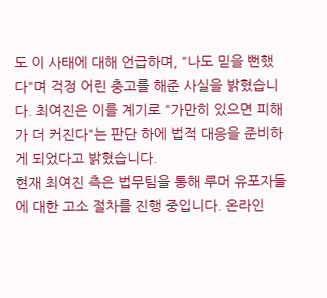도 이 사태에 대해 언급하며, "나도 믿을 뻔했다"며 걱정 어린 충고를 해준 사실을 밝혔습니다. 최여진은 이를 계기로 "가만히 있으면 피해가 더 커진다"는 판단 하에 법적 대응을 준비하게 되었다고 밝혔습니다.
현재 최여진 측은 법무팀을 통해 루머 유포자들에 대한 고소 절차를 진행 중입니다. 온라인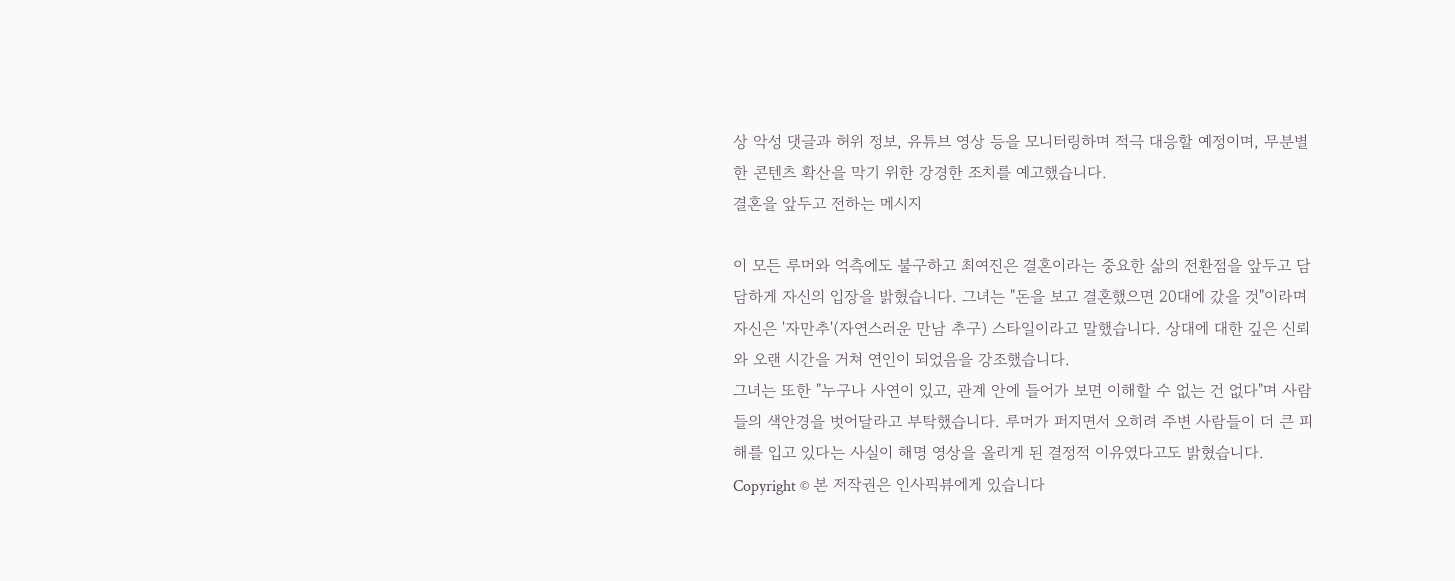상 악성 댓글과 허위 정보, 유튜브 영상 등을 모니터링하며 적극 대응할 예정이며, 무분별한 콘텐츠 확산을 막기 위한 강경한 조치를 예고했습니다.
결혼을 앞두고 전하는 메시지

이 모든 루머와 억측에도 불구하고 최여진은 결혼이라는 중요한 삶의 전환점을 앞두고 담담하게 자신의 입장을 밝혔습니다. 그녀는 "돈을 보고 결혼했으면 20대에 갔을 것"이라며 자신은 '자만추'(자연스러운 만남 추구) 스타일이라고 말했습니다. 상대에 대한 깊은 신뢰와 오랜 시간을 거쳐 연인이 되었음을 강조했습니다.
그녀는 또한 "누구나 사연이 있고, 관계 안에 들어가 보면 이해할 수 없는 건 없다"며 사람들의 색안경을 벗어달라고 부탁했습니다. 루머가 퍼지면서 오히려 주변 사람들이 더 큰 피해를 입고 있다는 사실이 해명 영상을 올리게 된 결정적 이유였다고도 밝혔습니다.
Copyright © 본 저작권은 인사픽뷰에게 있습니다